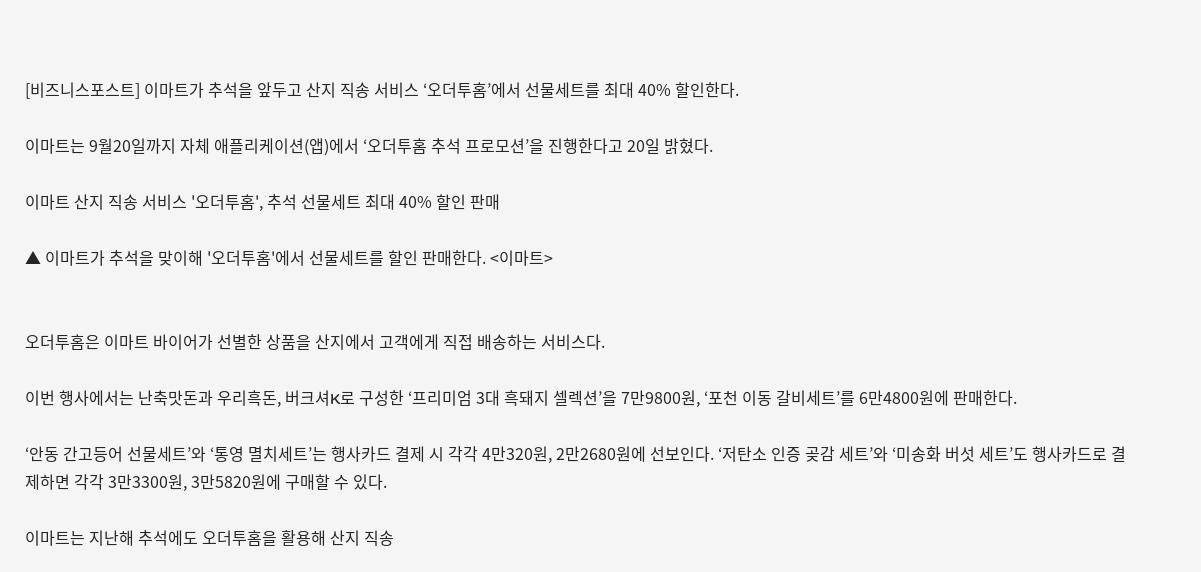[비즈니스포스트] 이마트가 추석을 앞두고 산지 직송 서비스 ‘오더투홈’에서 선물세트를 최대 40% 할인한다.

이마트는 9월20일까지 자체 애플리케이션(앱)에서 ‘오더투홈 추석 프로모션’을 진행한다고 20일 밝혔다.

이마트 산지 직송 서비스 '오더투홈', 추석 선물세트 최대 40% 할인 판매

▲ 이마트가 추석을 맞이해 '오더투홈'에서 선물세트를 할인 판매한다. <이마트>


오더투홈은 이마트 바이어가 선별한 상품을 산지에서 고객에게 직접 배송하는 서비스다.

이번 행사에서는 난축맛돈과 우리흑돈, 버크셔K로 구성한 ‘프리미엄 3대 흑돼지 셀렉션’을 7만9800원, ‘포천 이동 갈비세트’를 6만4800원에 판매한다.

‘안동 간고등어 선물세트’와 ‘통영 멸치세트’는 행사카드 결제 시 각각 4만320원, 2만2680원에 선보인다. ‘저탄소 인증 곶감 세트’와 ‘미송화 버섯 세트’도 행사카드로 결제하면 각각 3만3300원, 3만5820원에 구매할 수 있다.

이마트는 지난해 추석에도 오더투홈을 활용해 산지 직송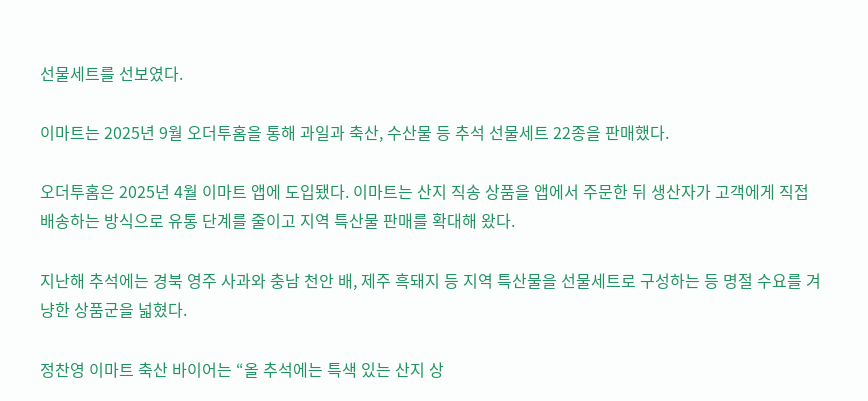선물세트를 선보였다.

이마트는 2025년 9월 오더투홈을 통해 과일과 축산, 수산물 등 추석 선물세트 22종을 판매했다.

오더투홈은 2025년 4월 이마트 앱에 도입됐다. 이마트는 산지 직송 상품을 앱에서 주문한 뒤 생산자가 고객에게 직접 배송하는 방식으로 유통 단계를 줄이고 지역 특산물 판매를 확대해 왔다.

지난해 추석에는 경북 영주 사과와 충남 천안 배, 제주 흑돼지 등 지역 특산물을 선물세트로 구성하는 등 명절 수요를 겨냥한 상품군을 넓혔다.

정찬영 이마트 축산 바이어는 “올 추석에는 특색 있는 산지 상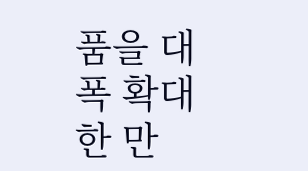품을 대폭 확대한 만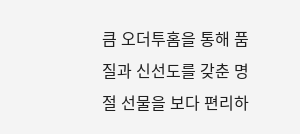큼 오더투홈을 통해 품질과 신선도를 갖춘 명절 선물을 보다 편리하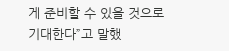게 준비할 수 있을 것으로 기대한다”고 말했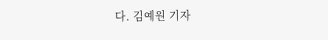다. 김예원 기자